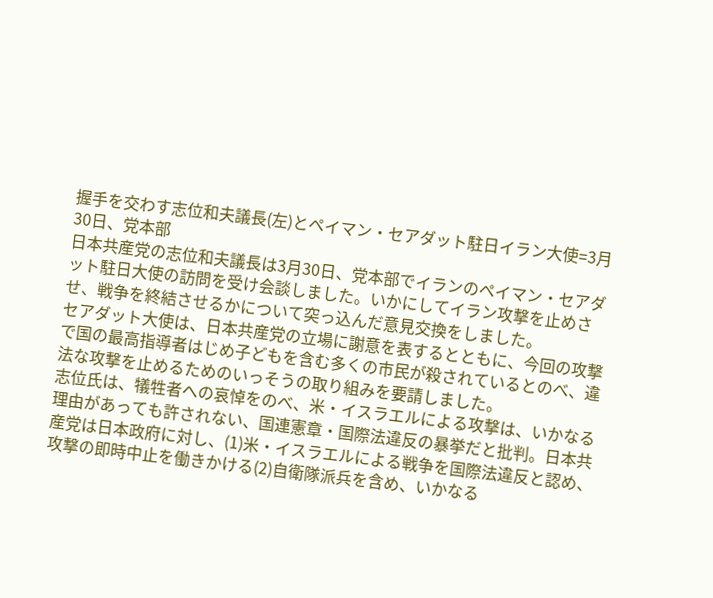握手を交わす志位和夫議長(左)とペイマン・セアダット駐日イラン大使=3月30日、党本部
日本共産党の志位和夫議長は3月30日、党本部でイランのペイマン・セアダット駐日大使の訪問を受け会談しました。いかにしてイラン攻撃を止めさせ、戦争を終結させるかについて突っ込んだ意見交換をしました。
セアダット大使は、日本共産党の立場に謝意を表するとともに、今回の攻撃で国の最高指導者はじめ子どもを含む多くの市民が殺されているとのべ、違法な攻撃を止めるためのいっそうの取り組みを要請しました。
志位氏は、犠牲者への哀悼をのべ、米・イスラエルによる攻撃は、いかなる理由があっても許されない、国連憲章・国際法違反の暴挙だと批判。日本共産党は日本政府に対し、(1)米・イスラエルによる戦争を国際法違反と認め、攻撃の即時中止を働きかける(2)自衛隊派兵を含め、いかなる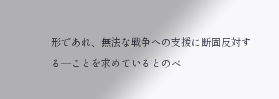形であれ、無法な戦争への支援に断固反対する―ことを求めているとのべ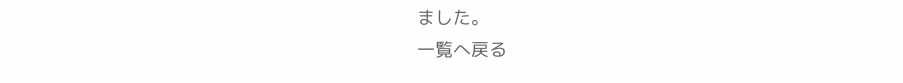ました。
一覧へ戻る